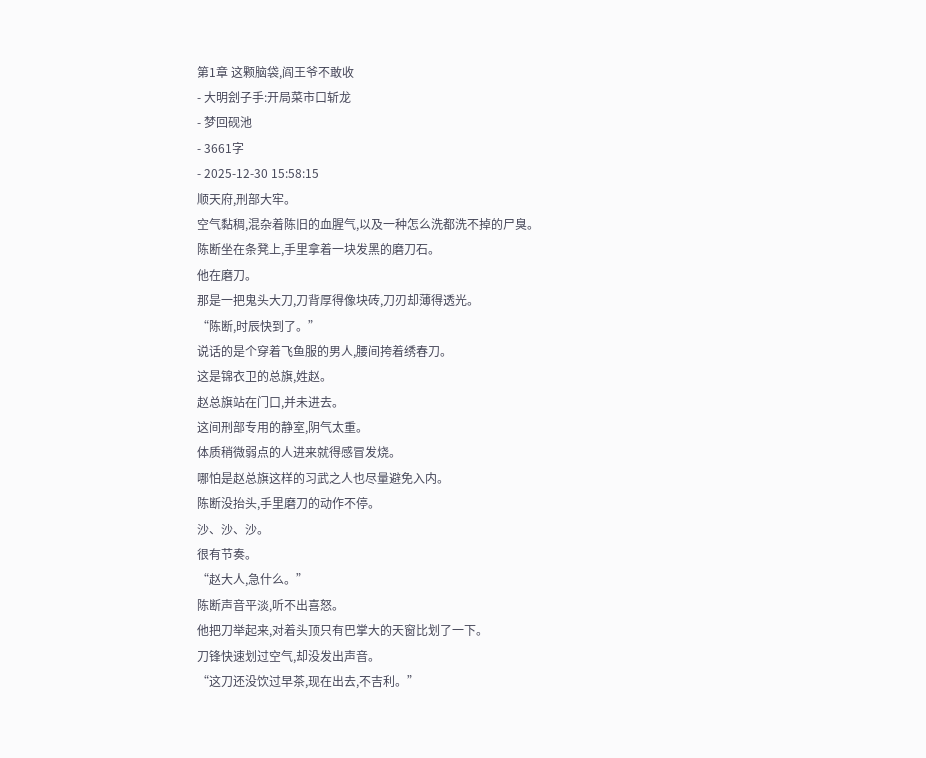第1章 这颗脑袋,阎王爷不敢收
- 大明刽子手:开局菜市口斩龙
- 梦回砚池
- 3661字
- 2025-12-30 15:58:15
顺天府,刑部大牢。
空气黏稠,混杂着陈旧的血腥气,以及一种怎么洗都洗不掉的尸臭。
陈断坐在条凳上,手里拿着一块发黑的磨刀石。
他在磨刀。
那是一把鬼头大刀,刀背厚得像块砖,刀刃却薄得透光。
“陈断,时辰快到了。”
说话的是个穿着飞鱼服的男人,腰间挎着绣春刀。
这是锦衣卫的总旗,姓赵。
赵总旗站在门口,并未进去。
这间刑部专用的静室,阴气太重。
体质稍微弱点的人进来就得感冒发烧。
哪怕是赵总旗这样的习武之人也尽量避免入内。
陈断没抬头,手里磨刀的动作不停。
沙、沙、沙。
很有节奏。
“赵大人,急什么。”
陈断声音平淡,听不出喜怒。
他把刀举起来,对着头顶只有巴掌大的天窗比划了一下。
刀锋快速划过空气,却没发出声音。
“这刀还没饮过早茶,现在出去,不吉利。”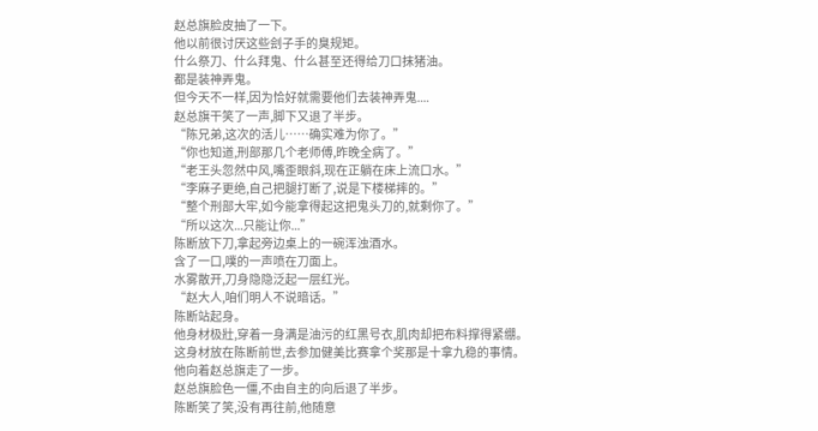赵总旗脸皮抽了一下。
他以前很讨厌这些刽子手的臭规矩。
什么祭刀、什么拜鬼、什么甚至还得给刀口抹猪油。
都是装神弄鬼。
但今天不一样,因为恰好就需要他们去装神弄鬼....
赵总旗干笑了一声,脚下又退了半步。
“陈兄弟,这次的活儿……确实难为你了。”
“你也知道,刑部那几个老师傅,昨晚全病了。”
“老王头忽然中风,嘴歪眼斜,现在正躺在床上流口水。”
“李麻子更绝,自己把腿打断了,说是下楼梯摔的。”
“整个刑部大牢,如今能拿得起这把鬼头刀的,就剩你了。”
“所以这次...只能让你...”
陈断放下刀,拿起旁边桌上的一碗浑浊酒水。
含了一口,噗的一声喷在刀面上。
水雾散开,刀身隐隐泛起一层红光。
“赵大人,咱们明人不说暗话。”
陈断站起身。
他身材极壯,穿着一身满是油污的红黑号衣,肌肉却把布料撑得紧绷。
这身材放在陈断前世,去参加健美比赛拿个奖那是十拿九稳的事情。
他向着赵总旗走了一步。
赵总旗脸色一僵,不由自主的向后退了半步。
陈断笑了笑,没有再往前,他随意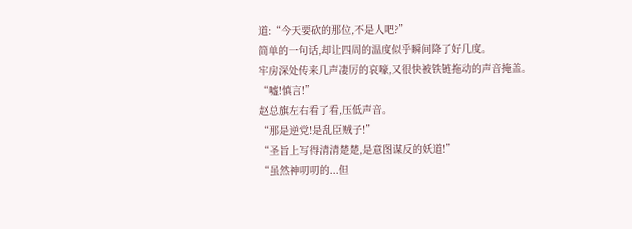道:“今天要砍的那位,不是人吧?”
简单的一句话,却让四周的温度似乎瞬间降了好几度。
牢房深处传来几声凄厉的哀嚎,又很快被铁链拖动的声音掩盖。
“嘘!慎言!”
赵总旗左右看了看,压低声音。
“那是逆党!是乱臣贼子!”
“圣旨上写得清清楚楚,是意图谋反的妖道!”
“虽然神叨叨的...但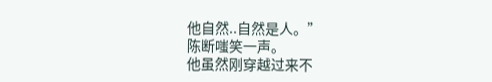他自然..自然是人。”
陈断嗤笑一声。
他虽然刚穿越过来不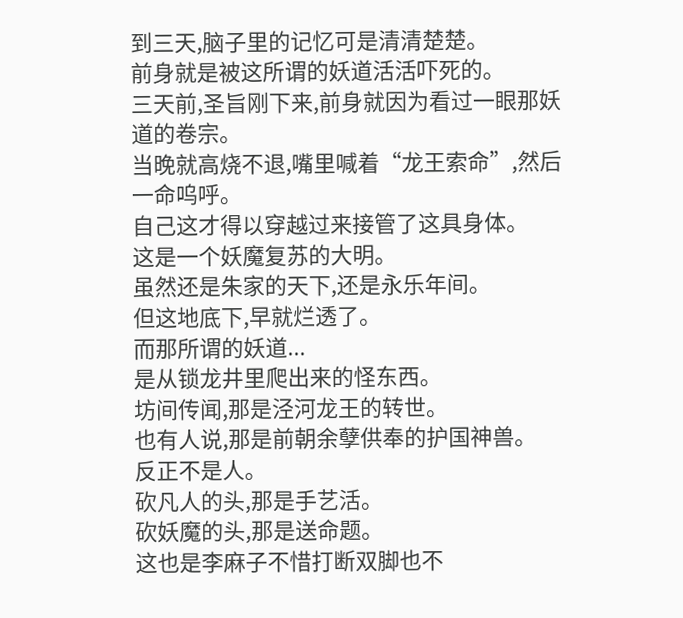到三天,脑子里的记忆可是清清楚楚。
前身就是被这所谓的妖道活活吓死的。
三天前,圣旨刚下来,前身就因为看过一眼那妖道的卷宗。
当晚就高烧不退,嘴里喊着“龙王索命”,然后一命呜呼。
自己这才得以穿越过来接管了这具身体。
这是一个妖魔复苏的大明。
虽然还是朱家的天下,还是永乐年间。
但这地底下,早就烂透了。
而那所谓的妖道...
是从锁龙井里爬出来的怪东西。
坊间传闻,那是泾河龙王的转世。
也有人说,那是前朝余孽供奉的护国神兽。
反正不是人。
砍凡人的头,那是手艺活。
砍妖魔的头,那是送命题。
这也是李麻子不惜打断双脚也不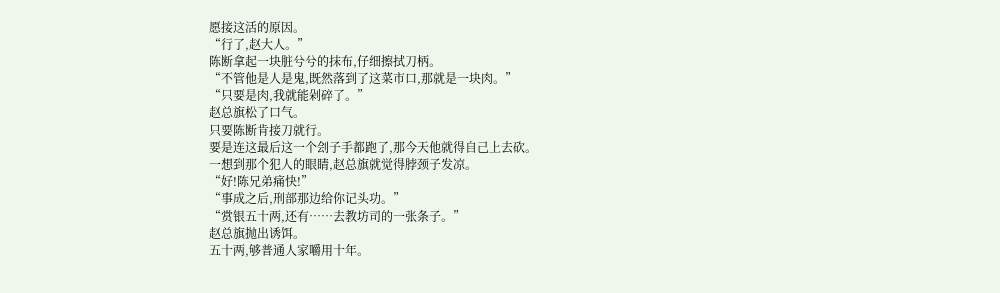愿接这活的原因。
“行了,赵大人。”
陈断拿起一块脏兮兮的抹布,仔细擦拭刀柄。
“不管他是人是鬼,既然落到了这菜市口,那就是一块肉。”
“只要是肉,我就能剁碎了。”
赵总旗松了口气。
只要陈断肯接刀就行。
要是连这最后这一个刽子手都跑了,那今天他就得自己上去砍。
一想到那个犯人的眼睛,赵总旗就觉得脖颈子发凉。
“好!陈兄弟痛快!”
“事成之后,刑部那边给你记头功。”
“赏银五十两,还有……去教坊司的一张条子。”
赵总旗抛出诱饵。
五十两,够普通人家嚼用十年。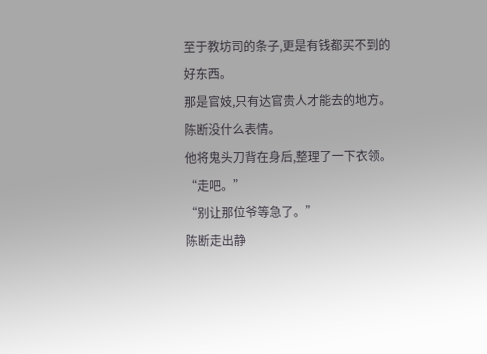至于教坊司的条子,更是有钱都买不到的好东西。
那是官妓,只有达官贵人才能去的地方。
陈断没什么表情。
他将鬼头刀背在身后,整理了一下衣领。
“走吧。”
“别让那位爷等急了。”
陈断走出静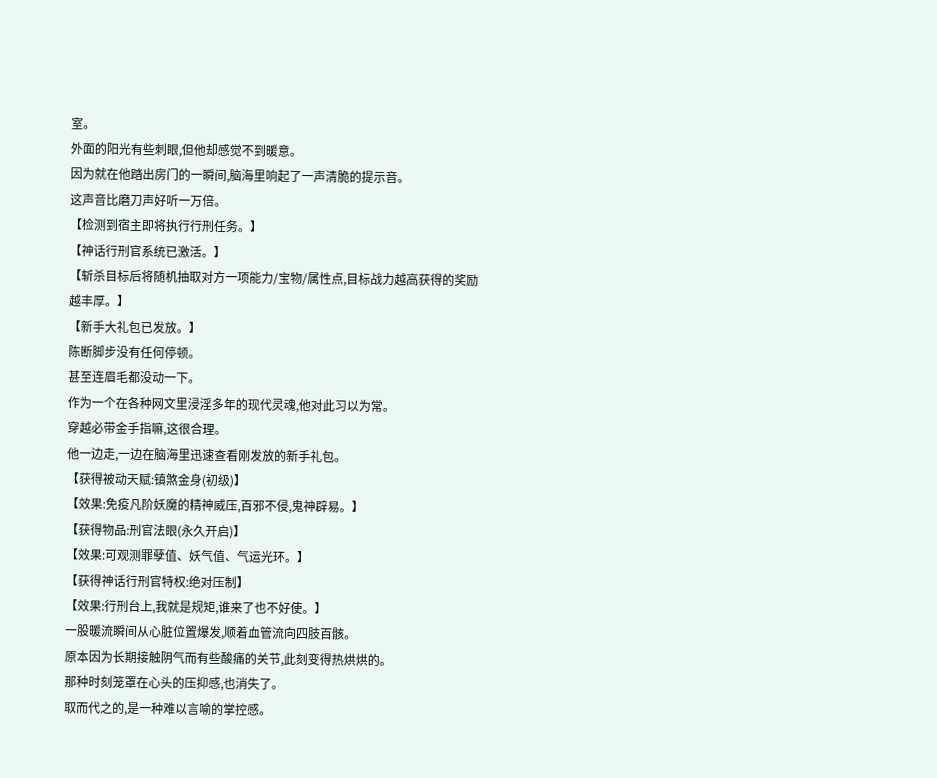室。
外面的阳光有些刺眼,但他却感觉不到暖意。
因为就在他踏出房门的一瞬间,脑海里响起了一声清脆的提示音。
这声音比磨刀声好听一万倍。
【检测到宿主即将执行行刑任务。】
【神话行刑官系统已激活。】
【斩杀目标后将随机抽取对方一项能力/宝物/属性点,目标战力越高获得的奖励越丰厚。】
【新手大礼包已发放。】
陈断脚步没有任何停顿。
甚至连眉毛都没动一下。
作为一个在各种网文里浸淫多年的现代灵魂,他对此习以为常。
穿越必带金手指嘛,这很合理。
他一边走,一边在脑海里迅速查看刚发放的新手礼包。
【获得被动天赋:镇煞金身(初级)】
【效果:免疫凡阶妖魔的精神威压,百邪不侵,鬼神辟易。】
【获得物品:刑官法眼(永久开启)】
【效果:可观测罪孽值、妖气值、气运光环。】
【获得神话行刑官特权:绝对压制】
【效果:行刑台上,我就是规矩,谁来了也不好使。】
一股暖流瞬间从心脏位置爆发,顺着血管流向四肢百骸。
原本因为长期接触阴气而有些酸痛的关节,此刻变得热烘烘的。
那种时刻笼罩在心头的压抑感,也消失了。
取而代之的,是一种难以言喻的掌控感。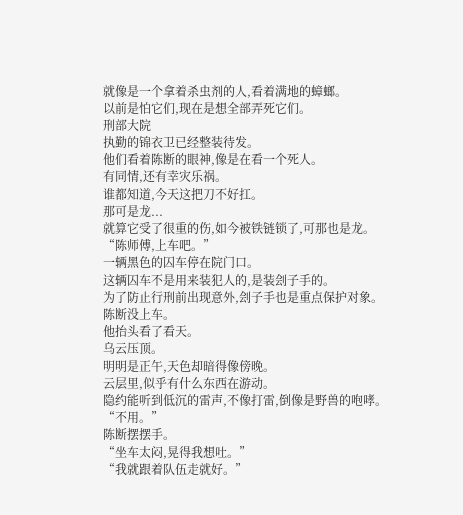就像是一个拿着杀虫剂的人,看着满地的蟑螂。
以前是怕它们,现在是想全部弄死它们。
刑部大院
执勤的锦衣卫已经整装待发。
他们看着陈断的眼神,像是在看一个死人。
有同情,还有幸灾乐祸。
谁都知道,今天这把刀不好扛。
那可是龙...
就算它受了很重的伤,如今被铁链锁了,可那也是龙。
“陈师傅,上车吧。”
一辆黑色的囚车停在院门口。
这辆囚车不是用来装犯人的,是装刽子手的。
为了防止行刑前出现意外,刽子手也是重点保护对象。
陈断没上车。
他抬头看了看天。
乌云压顶。
明明是正午,天色却暗得像傍晚。
云层里,似乎有什么东西在游动。
隐约能听到低沉的雷声,不像打雷,倒像是野兽的咆哮。
“不用。”
陈断摆摆手。
“坐车太闷,晃得我想吐。”
“我就跟着队伍走就好。”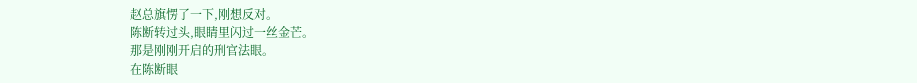赵总旗愣了一下,刚想反对。
陈断转过头,眼睛里闪过一丝金芒。
那是刚刚开启的刑官法眼。
在陈断眼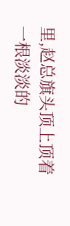里,赵总旗头顶上顶着一根淡淡的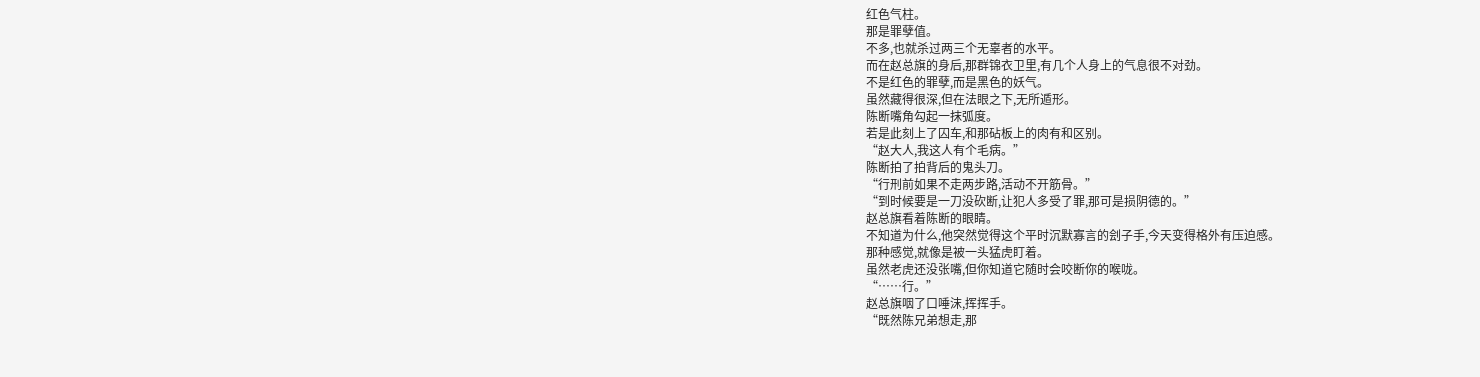红色气柱。
那是罪孽值。
不多,也就杀过两三个无辜者的水平。
而在赵总旗的身后,那群锦衣卫里,有几个人身上的气息很不对劲。
不是红色的罪孽,而是黑色的妖气。
虽然藏得很深,但在法眼之下,无所遁形。
陈断嘴角勾起一抹弧度。
若是此刻上了囚车,和那砧板上的肉有和区别。
“赵大人,我这人有个毛病。”
陈断拍了拍背后的鬼头刀。
“行刑前如果不走两步路,活动不开筋骨。”
“到时候要是一刀没砍断,让犯人多受了罪,那可是损阴德的。”
赵总旗看着陈断的眼睛。
不知道为什么,他突然觉得这个平时沉默寡言的刽子手,今天变得格外有压迫感。
那种感觉,就像是被一头猛虎盯着。
虽然老虎还没张嘴,但你知道它随时会咬断你的喉咙。
“……行。”
赵总旗咽了口唾沫,挥挥手。
“既然陈兄弟想走,那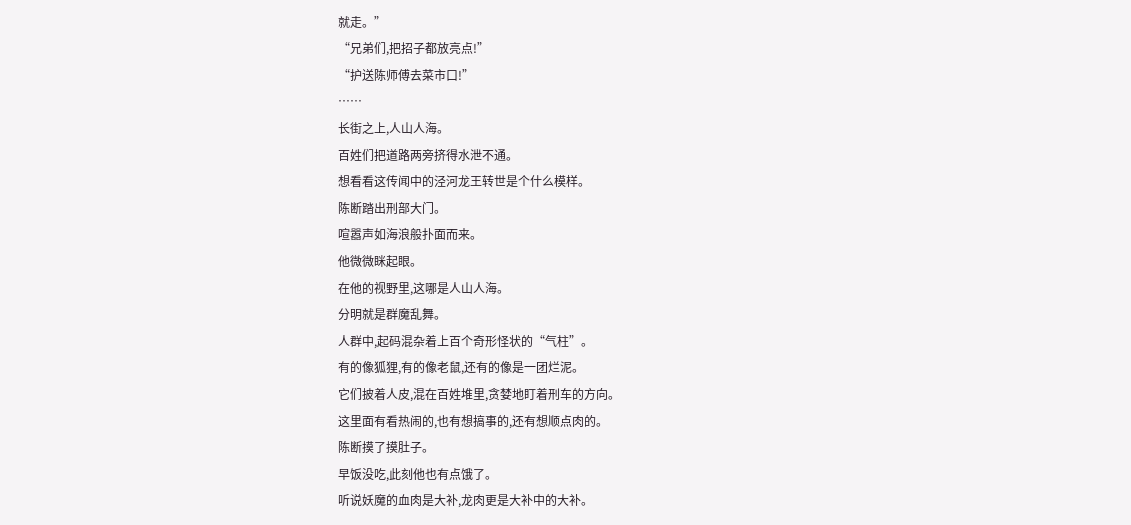就走。”
“兄弟们,把招子都放亮点!”
“护送陈师傅去菜市口!”
……
长街之上,人山人海。
百姓们把道路两旁挤得水泄不通。
想看看这传闻中的泾河龙王转世是个什么模样。
陈断踏出刑部大门。
喧嚣声如海浪般扑面而来。
他微微眯起眼。
在他的视野里,这哪是人山人海。
分明就是群魔乱舞。
人群中,起码混杂着上百个奇形怪状的“气柱”。
有的像狐狸,有的像老鼠,还有的像是一团烂泥。
它们披着人皮,混在百姓堆里,贪婪地盯着刑车的方向。
这里面有看热闹的,也有想搞事的,还有想顺点肉的。
陈断摸了摸肚子。
早饭没吃,此刻他也有点饿了。
听说妖魔的血肉是大补,龙肉更是大补中的大补。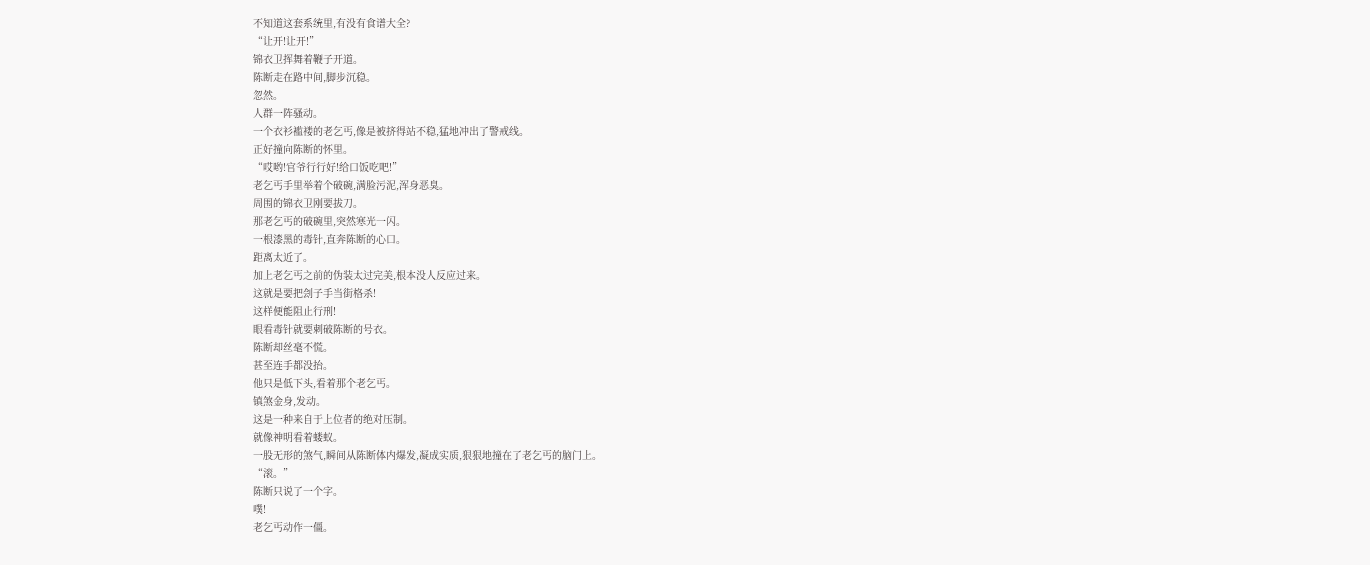不知道这套系统里,有没有食谱大全?
“让开!让开!”
锦衣卫挥舞着鞭子开道。
陈断走在路中间,脚步沉稳。
忽然。
人群一阵骚动。
一个衣衫褴褛的老乞丐,像是被挤得站不稳,猛地冲出了警戒线。
正好撞向陈断的怀里。
“哎哟!官爷行行好!给口饭吃吧!”
老乞丐手里举着个破碗,满脸污泥,浑身恶臭。
周围的锦衣卫刚要拔刀。
那老乞丐的破碗里,突然寒光一闪。
一根漆黑的毒针,直奔陈断的心口。
距离太近了。
加上老乞丐之前的伪装太过完美,根本没人反应过来。
这就是要把刽子手当街格杀!
这样便能阻止行刑!
眼看毒针就要刺破陈断的号衣。
陈断却丝毫不慌。
甚至连手都没抬。
他只是低下头,看着那个老乞丐。
镇煞金身,发动。
这是一种来自于上位者的绝对压制。
就像神明看着蝼蚁。
一股无形的煞气,瞬间从陈断体内爆发,凝成实质,狠狠地撞在了老乞丐的脑门上。
“滚。”
陈断只说了一个字。
噗!
老乞丐动作一僵。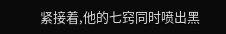紧接着,他的七窍同时喷出黑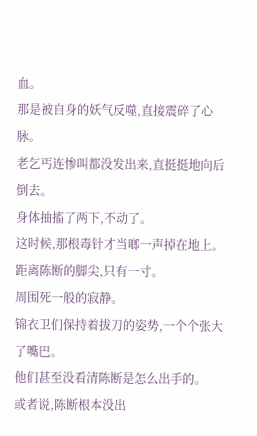血。
那是被自身的妖气反噬,直接震碎了心脉。
老乞丐连惨叫都没发出来,直挺挺地向后倒去。
身体抽搐了两下,不动了。
这时候,那根毒针才当啷一声掉在地上。
距离陈断的脚尖,只有一寸。
周围死一般的寂静。
锦衣卫们保持着拔刀的姿势,一个个张大了嘴巴。
他们甚至没看清陈断是怎么出手的。
或者说,陈断根本没出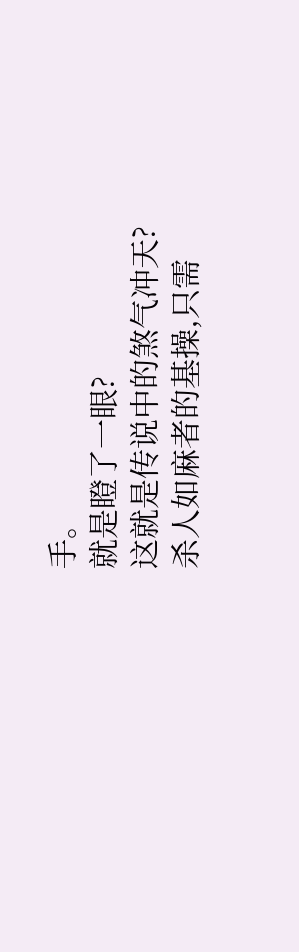手。
就是瞪了一眼?
这就是传说中的煞气冲天?
杀人如麻者的基操,只需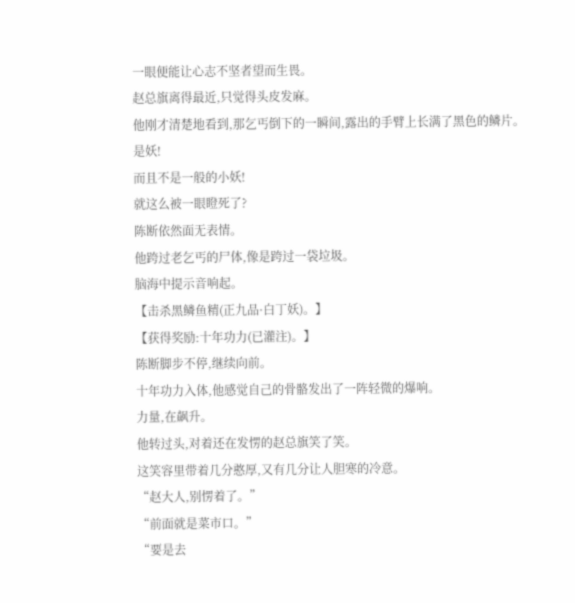一眼便能让心志不坚者望而生畏。
赵总旗离得最近,只觉得头皮发麻。
他刚才清楚地看到,那乞丐倒下的一瞬间,露出的手臂上长满了黑色的鳞片。
是妖!
而且不是一般的小妖!
就这么被一眼瞪死了?
陈断依然面无表情。
他跨过老乞丐的尸体,像是跨过一袋垃圾。
脑海中提示音响起。
【击杀黑鳞鱼精(正九品·白丁妖)。】
【获得奖励:十年功力(已灌注)。】
陈断脚步不停,继续向前。
十年功力入体,他感觉自己的骨骼发出了一阵轻微的爆响。
力量,在飙升。
他转过头,对着还在发愣的赵总旗笑了笑。
这笑容里带着几分憨厚,又有几分让人胆寒的冷意。
“赵大人,别愣着了。”
“前面就是菜市口。”
“要是去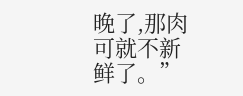晚了,那肉可就不新鲜了。”